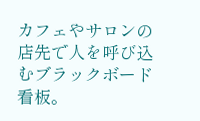カフェやサロンの店先で人を呼び込むブラックボード看板。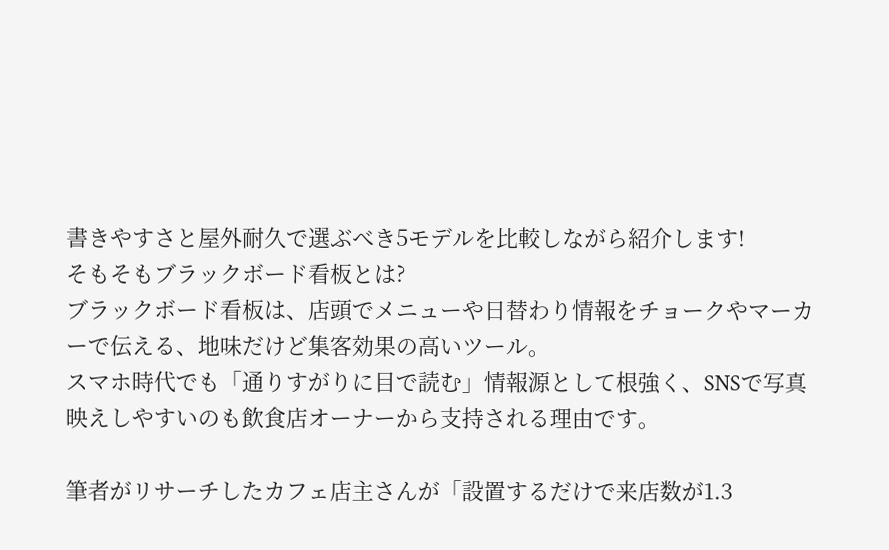書きやすさと屋外耐久で選ぶべき5モデルを比較しながら紹介します!
そもそもブラックボード看板とは?
ブラックボード看板は、店頭でメニューや日替わり情報をチョークやマーカーで伝える、地味だけど集客効果の高いツール。
スマホ時代でも「通りすがりに目で読む」情報源として根強く、SNSで写真映えしやすいのも飲食店オーナーから支持される理由です。

筆者がリサーチしたカフェ店主さんが「設置するだけで来店数が1.3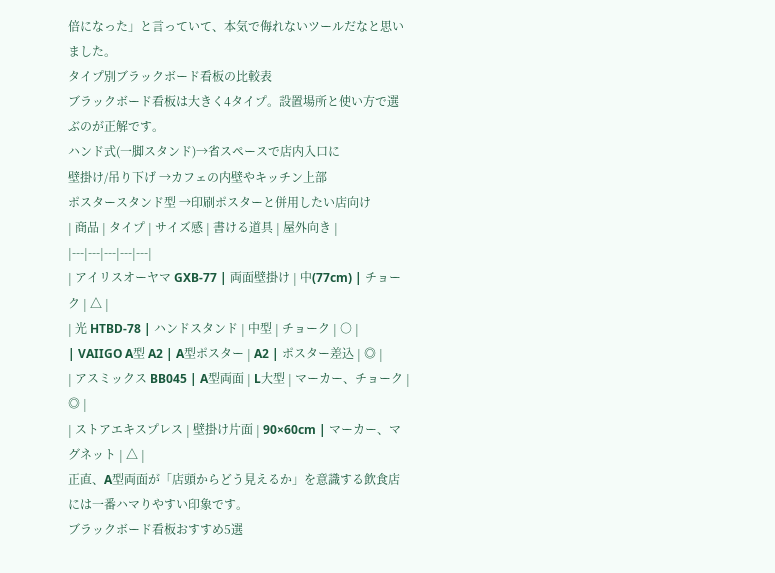倍になった」と言っていて、本気で侮れないツールだなと思いました。
タイプ別ブラックボード看板の比較表
ブラックボード看板は大きく4タイプ。設置場所と使い方で選ぶのが正解です。
ハンド式(一脚スタンド)→省スペースで店内入口に
壁掛け/吊り下げ →カフェの内壁やキッチン上部
ポスタースタンド型 →印刷ポスターと併用したい店向け
| 商品 | タイプ | サイズ感 | 書ける道具 | 屋外向き |
|---|---|---|---|---|
| アイリスオーヤマ GXB-77 | 両面壁掛け | 中(77cm) | チョーク | △ |
| 光 HTBD-78 | ハンドスタンド | 中型 | チョーク | ○ |
| VAIIGO A型 A2 | A型ポスター | A2 | ポスター差込 | ◎ |
| アスミックス BB045 | A型両面 | L大型 | マーカー、チョーク | ◎ |
| ストアエキスプレス | 壁掛け片面 | 90×60cm | マーカー、マグネット | △ |
正直、A型両面が「店頭からどう見えるか」を意識する飲食店には一番ハマりやすい印象です。
ブラックボード看板おすすめ5選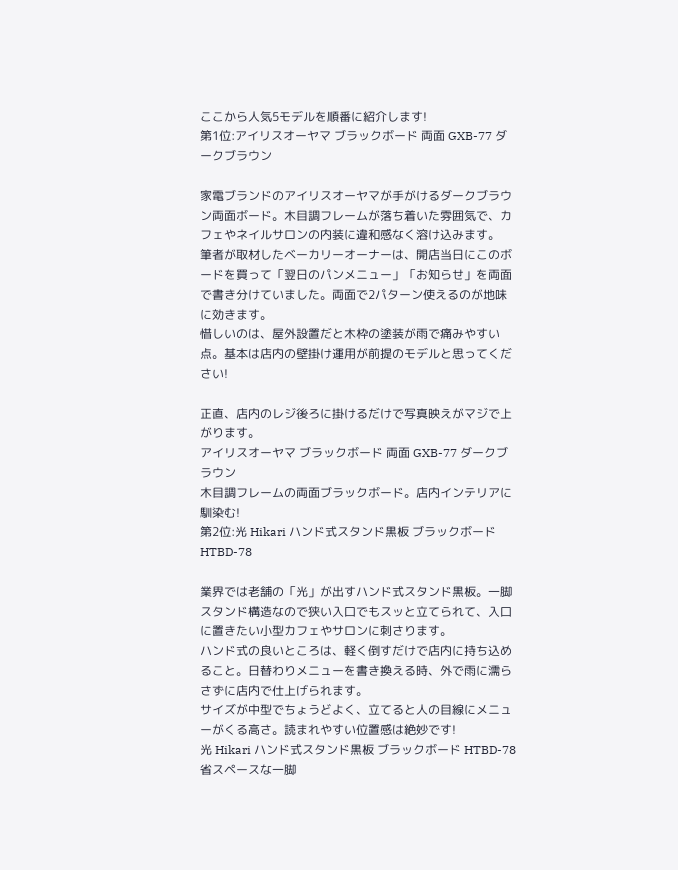ここから人気5モデルを順番に紹介します!
第1位:アイリスオーヤマ ブラックボード 両面 GXB-77 ダークブラウン

家電ブランドのアイリスオーヤマが手がけるダークブラウン両面ボード。木目調フレームが落ち着いた雰囲気で、カフェやネイルサロンの内装に違和感なく溶け込みます。
筆者が取材したベーカリーオーナーは、開店当日にこのボードを買って「翌日のパンメニュー」「お知らせ」を両面で書き分けていました。両面で2パターン使えるのが地味に効きます。
惜しいのは、屋外設置だと木枠の塗装が雨で痛みやすい点。基本は店内の壁掛け運用が前提のモデルと思ってください!

正直、店内のレジ後ろに掛けるだけで写真映えがマジで上がります。
アイリスオーヤマ ブラックボード 両面 GXB-77 ダークブラウン
木目調フレームの両面ブラックボード。店内インテリアに馴染む!
第2位:光 Hikari ハンド式スタンド黒板 ブラックボード HTBD-78

業界では老舗の「光」が出すハンド式スタンド黒板。一脚スタンド構造なので狭い入口でもスッと立てられて、入口に置きたい小型カフェやサロンに刺さります。
ハンド式の良いところは、軽く倒すだけで店内に持ち込めること。日替わりメニューを書き換える時、外で雨に濡らさずに店内で仕上げられます。
サイズが中型でちょうどよく、立てると人の目線にメニューがくる高さ。読まれやすい位置感は絶妙です!
光 Hikari ハンド式スタンド黒板 ブラックボード HTBD-78
省スペースな一脚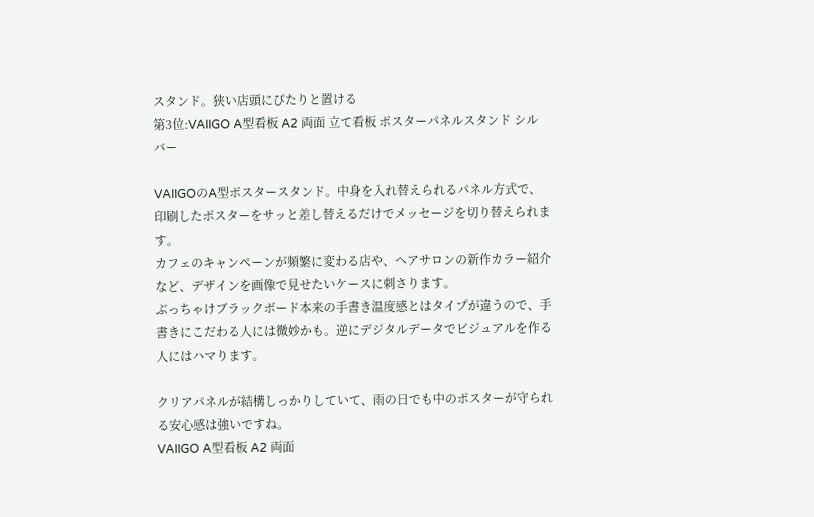スタンド。狭い店頭にぴたりと置ける
第3位:VAIIGO A型看板 A2 両面 立て看板 ポスターパネルスタンド シルバー

VAIIGOのA型ポスタースタンド。中身を入れ替えられるパネル方式で、印刷したポスターをサッと差し替えるだけでメッセージを切り替えられます。
カフェのキャンペーンが頻繁に変わる店や、ヘアサロンの新作カラー紹介など、デザインを画像で見せたいケースに刺さります。
ぶっちゃけブラックボード本来の手書き温度感とはタイプが違うので、手書きにこだわる人には微妙かも。逆にデジタルデータでビジュアルを作る人にはハマります。

クリアパネルが結構しっかりしていて、雨の日でも中のポスターが守られる安心感は強いですね。
VAIIGO A型看板 A2 両面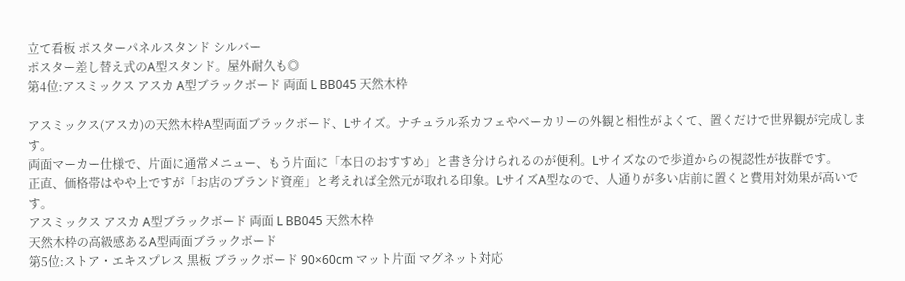立て看板 ポスターパネルスタンド シルバー
ポスター差し替え式のA型スタンド。屋外耐久も◎
第4位:アスミックス アスカ A型ブラックボード 両面 L BB045 天然木枠

アスミックス(アスカ)の天然木枠A型両面ブラックボード、Lサイズ。ナチュラル系カフェやベーカリーの外観と相性がよくて、置くだけで世界観が完成します。
両面マーカー仕様で、片面に通常メニュー、もう片面に「本日のおすすめ」と書き分けられるのが便利。Lサイズなので歩道からの視認性が抜群です。
正直、価格帯はやや上ですが「お店のブランド資産」と考えれば全然元が取れる印象。LサイズA型なので、人通りが多い店前に置くと費用対効果が高いです。
アスミックス アスカ A型ブラックボード 両面 L BB045 天然木枠
天然木枠の高級感あるA型両面ブラックボード
第5位:ストア・エキスプレス 黒板 ブラックボード 90×60cm マット片面 マグネット対応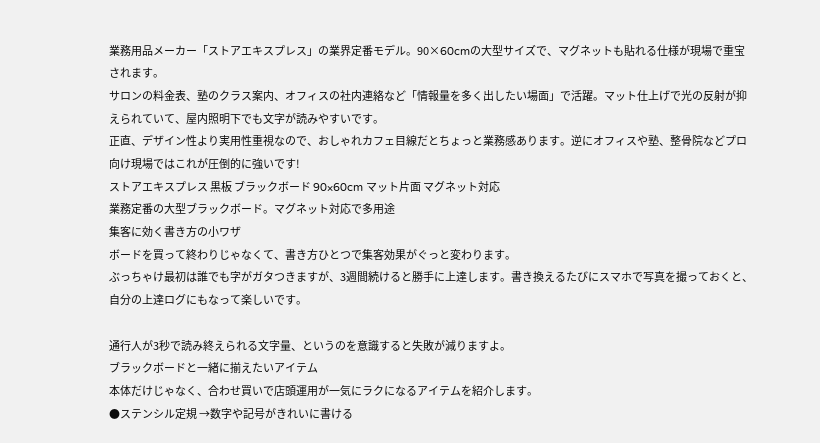業務用品メーカー「ストアエキスプレス」の業界定番モデル。90×60cmの大型サイズで、マグネットも貼れる仕様が現場で重宝されます。
サロンの料金表、塾のクラス案内、オフィスの社内連絡など「情報量を多く出したい場面」で活躍。マット仕上げで光の反射が抑えられていて、屋内照明下でも文字が読みやすいです。
正直、デザイン性より実用性重視なので、おしゃれカフェ目線だとちょっと業務感あります。逆にオフィスや塾、整骨院などプロ向け現場ではこれが圧倒的に強いです!
ストアエキスプレス 黒板 ブラックボード 90×60cm マット片面 マグネット対応
業務定番の大型ブラックボード。マグネット対応で多用途
集客に効く書き方の小ワザ
ボードを買って終わりじゃなくて、書き方ひとつで集客効果がぐっと変わります。
ぶっちゃけ最初は誰でも字がガタつきますが、3週間続けると勝手に上達します。書き換えるたびにスマホで写真を撮っておくと、自分の上達ログにもなって楽しいです。

通行人が3秒で読み終えられる文字量、というのを意識すると失敗が減りますよ。
ブラックボードと一緒に揃えたいアイテム
本体だけじゃなく、合わせ買いで店頭運用が一気にラクになるアイテムを紹介します。
●ステンシル定規 →数字や記号がきれいに書ける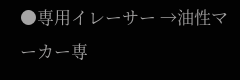●専用イレーサー →油性マーカー専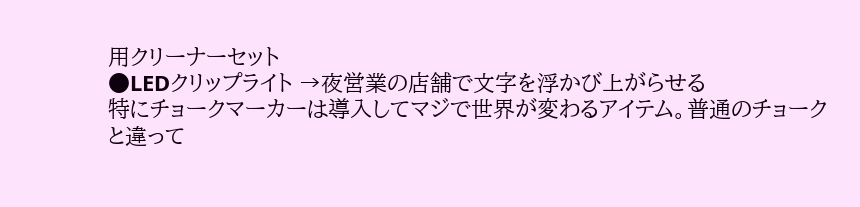用クリーナーセット
●LEDクリップライト →夜営業の店舗で文字を浮かび上がらせる
特にチョークマーカーは導入してマジで世界が変わるアイテム。普通のチョークと違って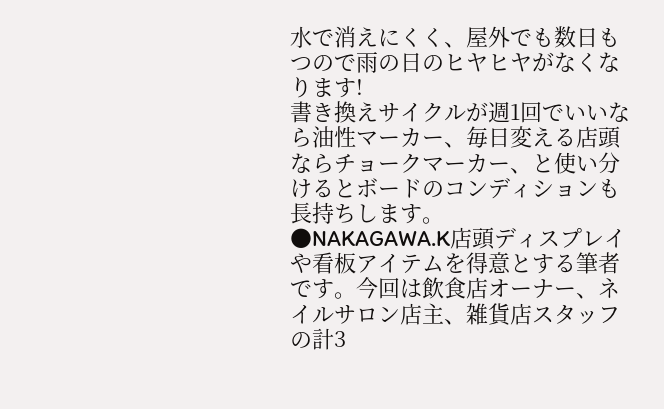水で消えにくく、屋外でも数日もつので雨の日のヒヤヒヤがなくなります!
書き換えサイクルが週1回でいいなら油性マーカー、毎日変える店頭ならチョークマーカー、と使い分けるとボードのコンディションも長持ちします。
●NAKAGAWA.K店頭ディスプレイや看板アイテムを得意とする筆者です。今回は飲食店オーナー、ネイルサロン店主、雑貨店スタッフの計3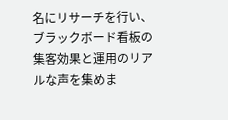名にリサーチを行い、ブラックボード看板の集客効果と運用のリアルな声を集めま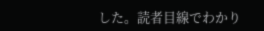した。読者目線でわかり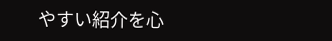やすい紹介を心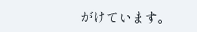がけています。